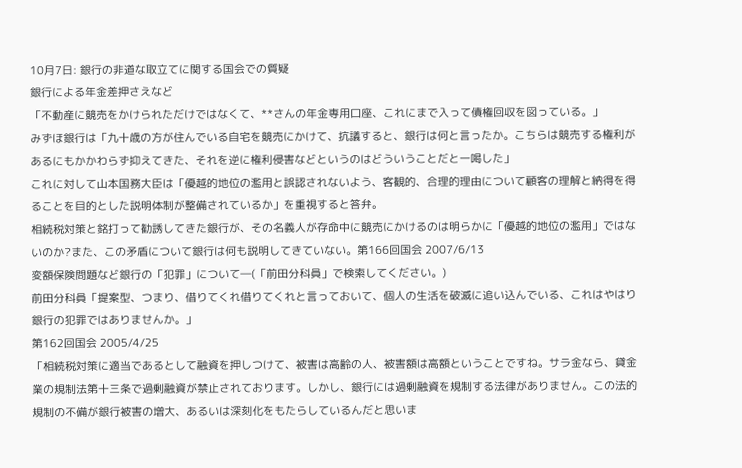10月7日: 銀行の非道な取立てに関する国会での質疑
銀行による年金差押さえなど
「不動産に競売をかけられただけではなくて、**さんの年金専用口座、これにまで入って債権回収を図っている。」
みずほ銀行は「九十歳の方が住んでいる自宅を競売にかけて、抗議すると、銀行は何と言ったか。こちらは競売する権利があるにもかかわらず抑えてきた、それを逆に権利侵害などというのはどういうことだと一喝した」
これに対して山本国務大臣は「優越的地位の濫用と誤認されないよう、客観的、合理的理由について顧客の理解と納得を得ることを目的とした説明体制が整備されているか」を重視すると答弁。
相続税対策と銘打って勧誘してきた銀行が、その名義人が存命中に競売にかけるのは明らかに「優越的地位の濫用」ではないのか?また、この矛盾について銀行は何も説明してきていない。第166回国会 2007/6/13
変額保険問題など銀行の「犯罪」について―(「前田分科員」で検索してください。)
前田分科員「提案型、つまり、借りてくれ借りてくれと言っておいて、個人の生活を破滅に追い込んでいる、これはやはり銀行の犯罪ではありませんか。」
第162回国会 2005/4/25
「相続税対策に適当であるとして融資を押しつけて、被害は高齢の人、被害額は高額ということですね。サラ金なら、貸金業の規制法第十三条で過剰融資が禁止されております。しかし、銀行には過剰融資を規制する法律がありません。この法的規制の不備が銀行被害の増大、あるいは深刻化をもたらしているんだと思いま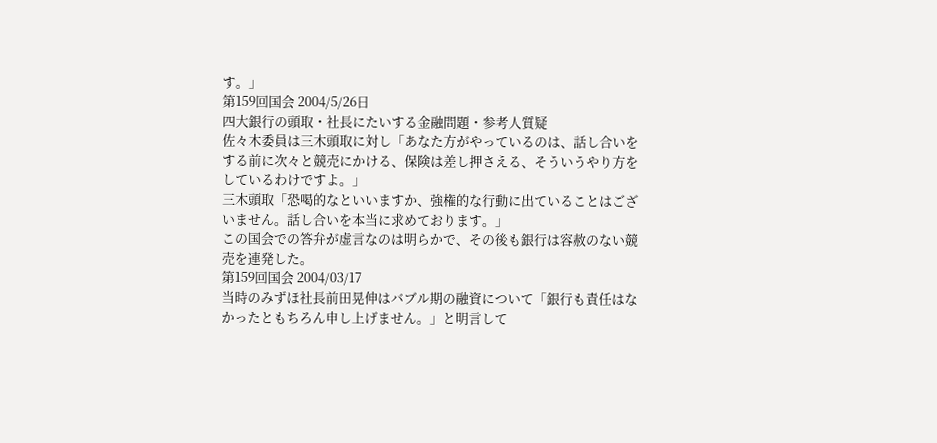す。」
第159回国会 2004/5/26日
四大銀行の頭取・社長にたいする金融問題・参考人質疑
佐々木委員は三木頭取に対し「あなた方がやっているのは、話し合いをする前に次々と競売にかける、保険は差し押さえる、そういうやり方をしているわけですよ。」
三木頭取「恐喝的なといいますか、強権的な行動に出ていることはございません。話し合いを本当に求めております。」
この国会での答弁が虚言なのは明らかで、その後も銀行は容赦のない競売を連発した。
第159回国会 2004/03/17
当時のみずほ社長前田晃伸はバブル期の融資について「銀行も責任はなかったともちろん申し上げません。」と明言して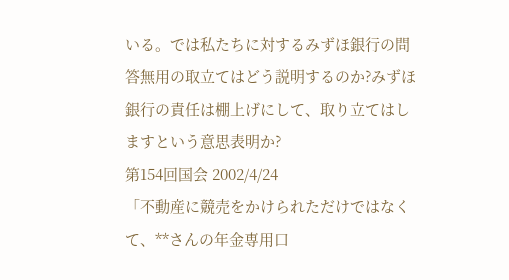いる。では私たちに対するみずほ銀行の問答無用の取立てはどう説明するのか?みずほ銀行の責任は棚上げにして、取り立てはしますという意思表明か?
第154回国会 2002/4/24
「不動産に競売をかけられただけではなくて、**さんの年金専用口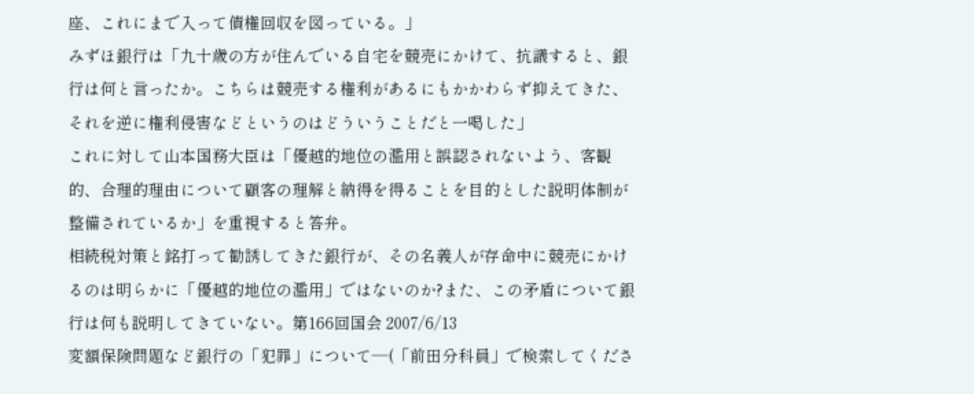座、これにまで入って債権回収を図っている。」
みずほ銀行は「九十歳の方が住んでいる自宅を競売にかけて、抗議すると、銀行は何と言ったか。こちらは競売する権利があるにもかかわらず抑えてきた、それを逆に権利侵害などというのはどういうことだと一喝した」
これに対して山本国務大臣は「優越的地位の濫用と誤認されないよう、客観的、合理的理由について顧客の理解と納得を得ることを目的とした説明体制が整備されているか」を重視すると答弁。
相続税対策と銘打って勧誘してきた銀行が、その名義人が存命中に競売にかけるのは明らかに「優越的地位の濫用」ではないのか?また、この矛盾について銀行は何も説明してきていない。第166回国会 2007/6/13
変額保険問題など銀行の「犯罪」について―(「前田分科員」で検索してくださ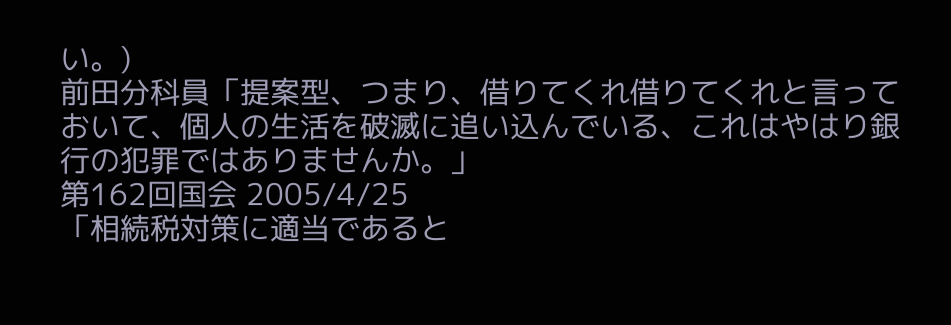い。)
前田分科員「提案型、つまり、借りてくれ借りてくれと言っておいて、個人の生活を破滅に追い込んでいる、これはやはり銀行の犯罪ではありませんか。」
第162回国会 2005/4/25
「相続税対策に適当であると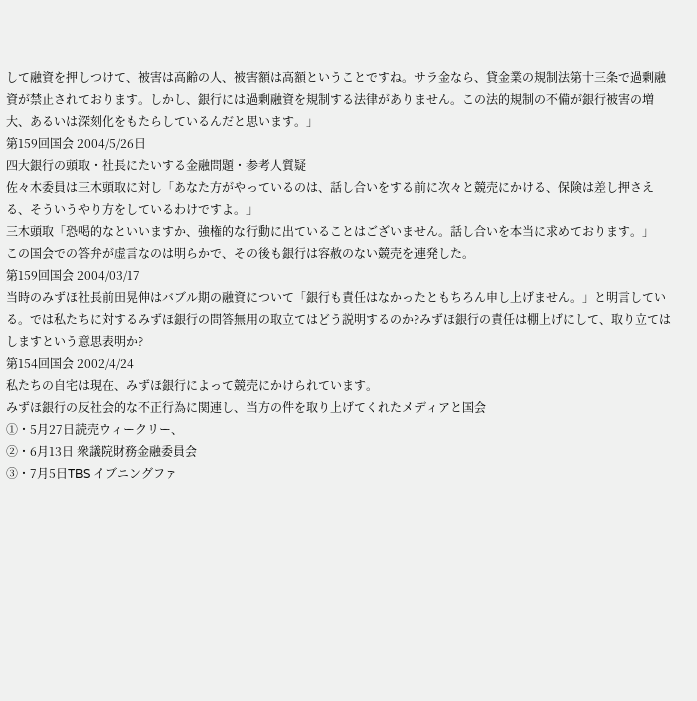して融資を押しつけて、被害は高齢の人、被害額は高額ということですね。サラ金なら、貸金業の規制法第十三条で過剰融資が禁止されております。しかし、銀行には過剰融資を規制する法律がありません。この法的規制の不備が銀行被害の増大、あるいは深刻化をもたらしているんだと思います。」
第159回国会 2004/5/26日
四大銀行の頭取・社長にたいする金融問題・参考人質疑
佐々木委員は三木頭取に対し「あなた方がやっているのは、話し合いをする前に次々と競売にかける、保険は差し押さえる、そういうやり方をしているわけですよ。」
三木頭取「恐喝的なといいますか、強権的な行動に出ていることはございません。話し合いを本当に求めております。」
この国会での答弁が虚言なのは明らかで、その後も銀行は容赦のない競売を連発した。
第159回国会 2004/03/17
当時のみずほ社長前田晃伸はバブル期の融資について「銀行も責任はなかったともちろん申し上げません。」と明言している。では私たちに対するみずほ銀行の問答無用の取立てはどう説明するのか?みずほ銀行の責任は棚上げにして、取り立てはしますという意思表明か?
第154回国会 2002/4/24
私たちの自宅は現在、みずほ銀行によって競売にかけられています。
みずほ銀行の反社会的な不正行為に関連し、当方の件を取り上げてくれたメディアと国会
①・5月27日読売ウィークリー、
②・6月13日 衆議院財務金融委員会
③・7月5日TBS イブニングファ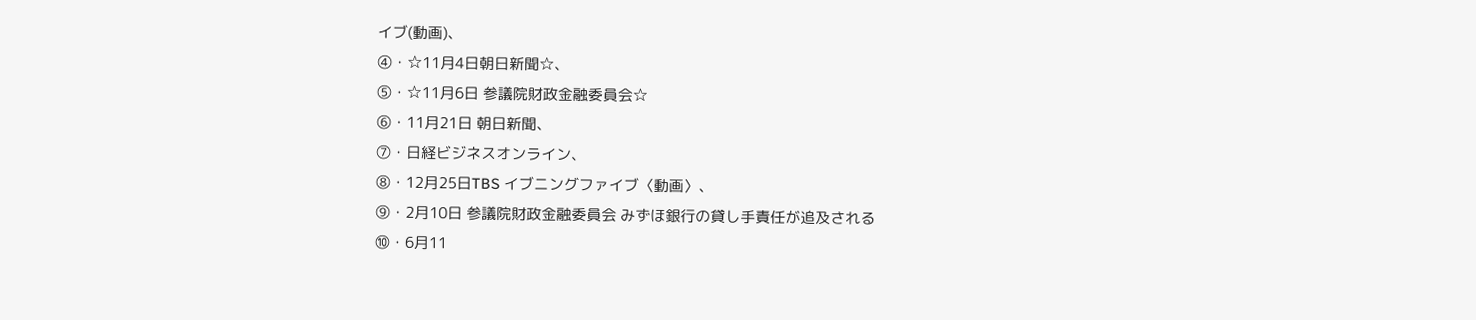イブ(動画)、
④・☆11月4日朝日新聞☆、
⑤・☆11月6日 参議院財政金融委員会☆
⑥・11月21日 朝日新聞、
⑦・日経ビジネスオンライン、
⑧・12月25日TBS イブニングファイブ〈動画〉、
⑨・2月10日 参議院財政金融委員会 みずほ銀行の貸し手責任が追及される
⑩・6月11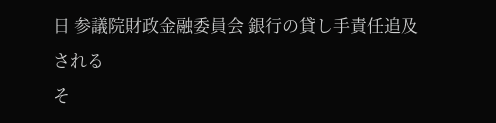日 参議院財政金融委員会 銀行の貸し手責任追及される
そ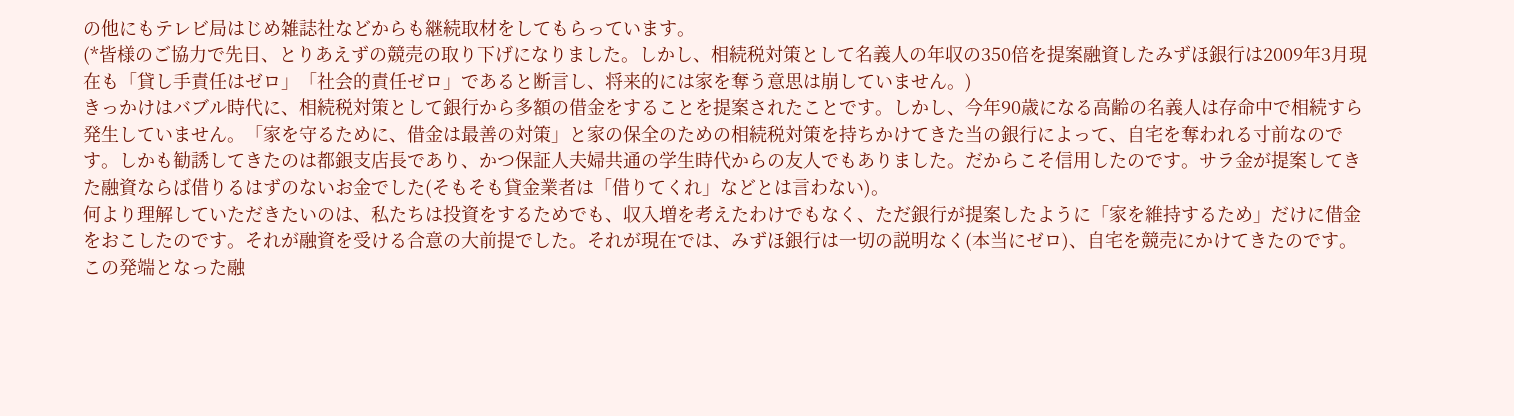の他にもテレビ局はじめ雑誌社などからも継続取材をしてもらっています。
(*皆様のご協力で先日、とりあえずの競売の取り下げになりました。しかし、相続税対策として名義人の年収の350倍を提案融資したみずほ銀行は2009年3月現在も「貸し手責任はゼロ」「社会的責任ゼロ」であると断言し、将来的には家を奪う意思は崩していません。)
きっかけはバブル時代に、相続税対策として銀行から多額の借金をすることを提案されたことです。しかし、今年90歳になる高齢の名義人は存命中で相続すら発生していません。「家を守るために、借金は最善の対策」と家の保全のための相続税対策を持ちかけてきた当の銀行によって、自宅を奪われる寸前なのです。しかも勧誘してきたのは都銀支店長であり、かつ保証人夫婦共通の学生時代からの友人でもありました。だからこそ信用したのです。サラ金が提案してきた融資ならば借りるはずのないお金でした(そもそも貸金業者は「借りてくれ」などとは言わない)。
何より理解していただきたいのは、私たちは投資をするためでも、収入増を考えたわけでもなく、ただ銀行が提案したように「家を維持するため」だけに借金をおこしたのです。それが融資を受ける合意の大前提でした。それが現在では、みずほ銀行は一切の説明なく(本当にゼロ)、自宅を競売にかけてきたのです。
この発端となった融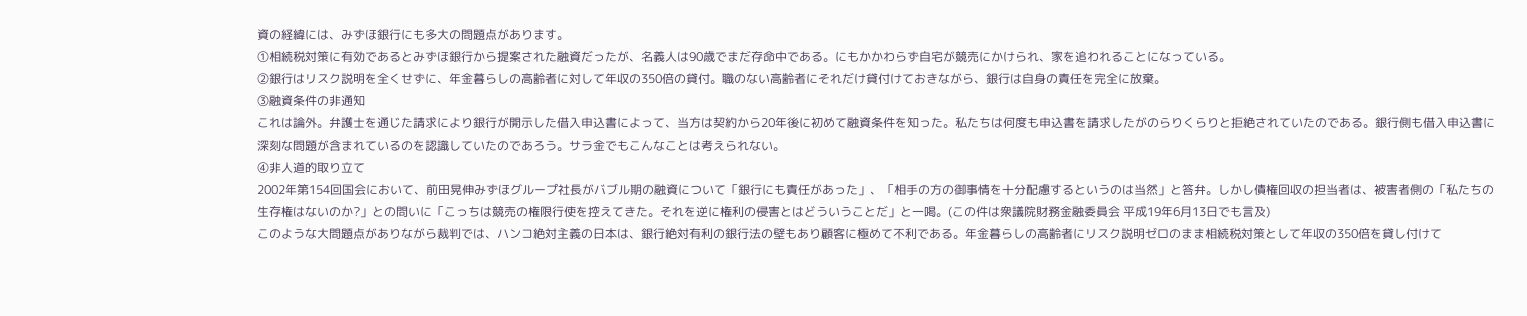資の経緯には、みずほ銀行にも多大の問題点があります。
①相続税対策に有効であるとみずほ銀行から提案された融資だったが、名義人は90歳でまだ存命中である。にもかかわらず自宅が競売にかけられ、家を追われることになっている。
②銀行はリスク説明を全くせずに、年金暮らしの高齢者に対して年収の350倍の貸付。職のない高齢者にそれだけ貸付けておきながら、銀行は自身の責任を完全に放棄。
③融資条件の非通知
これは論外。弁護士を通じた請求により銀行が開示した借入申込書によって、当方は契約から20年後に初めて融資条件を知った。私たちは何度も申込書を請求したがのらりくらりと拒絶されていたのである。銀行側も借入申込書に深刻な問題が含まれているのを認識していたのであろう。サラ金でもこんなことは考えられない。
④非人道的取り立て
2002年第154回国会において、前田晃伸みずほグループ社長がバブル期の融資について「銀行にも責任があった」、「相手の方の御事情を十分配慮するというのは当然」と答弁。しかし債権回収の担当者は、被害者側の「私たちの生存権はないのか?」との問いに「こっちは競売の権限行使を控えてきた。それを逆に権利の侵害とはどういうことだ」と一喝。(この件は衆議院財務金融委員会 平成19年6月13日でも言及)
このような大問題点がありながら裁判では、ハンコ絶対主義の日本は、銀行絶対有利の銀行法の壁もあり顧客に極めて不利である。年金暮らしの高齢者にリスク説明ゼロのまま相続税対策として年収の350倍を貸し付けて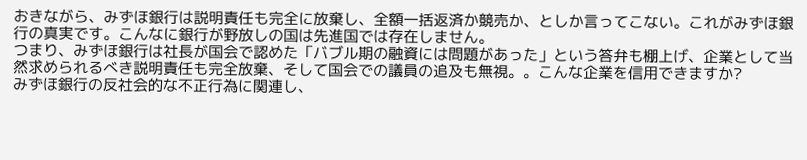おきながら、みずほ銀行は説明責任も完全に放棄し、全額一括返済か競売か、としか言ってこない。これがみずほ銀行の真実です。こんなに銀行が野放しの国は先進国では存在しません。
つまり、みずほ銀行は社長が国会で認めた「バブル期の融資には問題があった」という答弁も棚上げ、企業として当然求められるべき説明責任も完全放棄、そして国会での議員の追及も無視。。こんな企業を信用できますか?
みずほ銀行の反社会的な不正行為に関連し、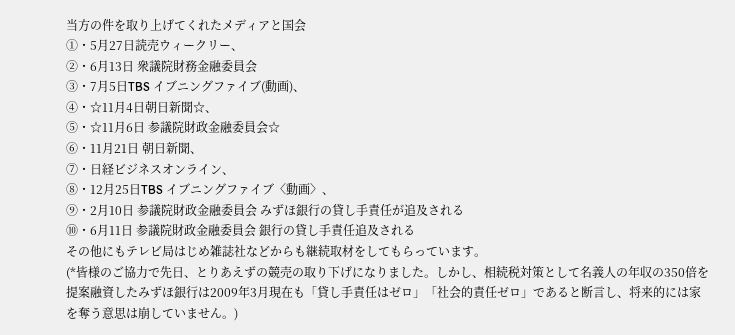当方の件を取り上げてくれたメディアと国会
①・5月27日読売ウィークリー、
②・6月13日 衆議院財務金融委員会
③・7月5日TBS イブニングファイブ(動画)、
④・☆11月4日朝日新聞☆、
⑤・☆11月6日 参議院財政金融委員会☆
⑥・11月21日 朝日新聞、
⑦・日経ビジネスオンライン、
⑧・12月25日TBS イブニングファイブ〈動画〉、
⑨・2月10日 参議院財政金融委員会 みずほ銀行の貸し手責任が追及される
⑩・6月11日 参議院財政金融委員会 銀行の貸し手責任追及される
その他にもテレビ局はじめ雑誌社などからも継続取材をしてもらっています。
(*皆様のご協力で先日、とりあえずの競売の取り下げになりました。しかし、相続税対策として名義人の年収の350倍を提案融資したみずほ銀行は2009年3月現在も「貸し手責任はゼロ」「社会的責任ゼロ」であると断言し、将来的には家を奪う意思は崩していません。)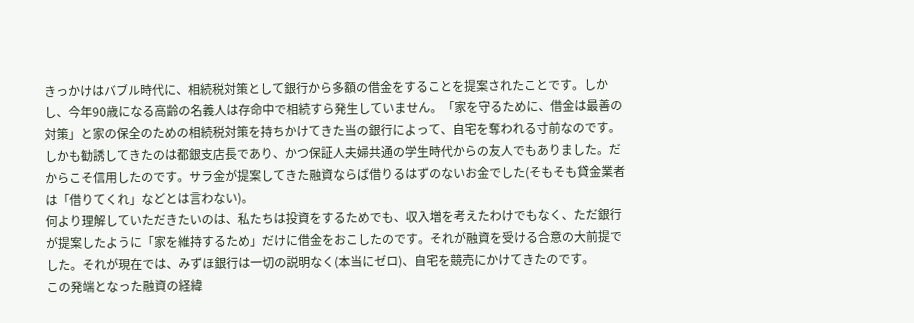きっかけはバブル時代に、相続税対策として銀行から多額の借金をすることを提案されたことです。しかし、今年90歳になる高齢の名義人は存命中で相続すら発生していません。「家を守るために、借金は最善の対策」と家の保全のための相続税対策を持ちかけてきた当の銀行によって、自宅を奪われる寸前なのです。しかも勧誘してきたのは都銀支店長であり、かつ保証人夫婦共通の学生時代からの友人でもありました。だからこそ信用したのです。サラ金が提案してきた融資ならば借りるはずのないお金でした(そもそも貸金業者は「借りてくれ」などとは言わない)。
何より理解していただきたいのは、私たちは投資をするためでも、収入増を考えたわけでもなく、ただ銀行が提案したように「家を維持するため」だけに借金をおこしたのです。それが融資を受ける合意の大前提でした。それが現在では、みずほ銀行は一切の説明なく(本当にゼロ)、自宅を競売にかけてきたのです。
この発端となった融資の経緯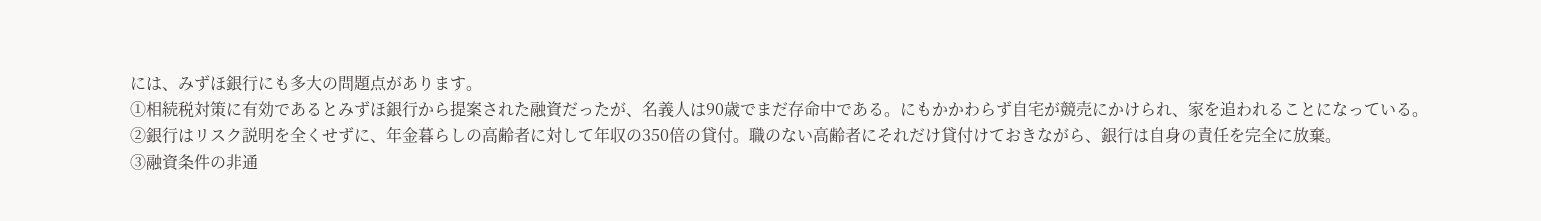には、みずほ銀行にも多大の問題点があります。
①相続税対策に有効であるとみずほ銀行から提案された融資だったが、名義人は90歳でまだ存命中である。にもかかわらず自宅が競売にかけられ、家を追われることになっている。
②銀行はリスク説明を全くせずに、年金暮らしの高齢者に対して年収の350倍の貸付。職のない高齢者にそれだけ貸付けておきながら、銀行は自身の責任を完全に放棄。
③融資条件の非通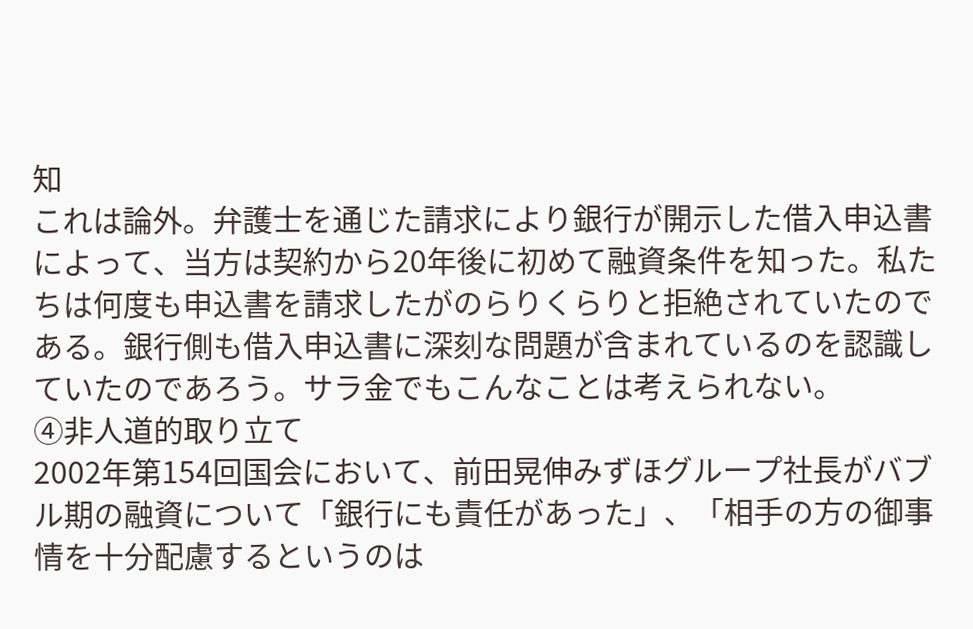知
これは論外。弁護士を通じた請求により銀行が開示した借入申込書によって、当方は契約から20年後に初めて融資条件を知った。私たちは何度も申込書を請求したがのらりくらりと拒絶されていたのである。銀行側も借入申込書に深刻な問題が含まれているのを認識していたのであろう。サラ金でもこんなことは考えられない。
④非人道的取り立て
2002年第154回国会において、前田晃伸みずほグループ社長がバブル期の融資について「銀行にも責任があった」、「相手の方の御事情を十分配慮するというのは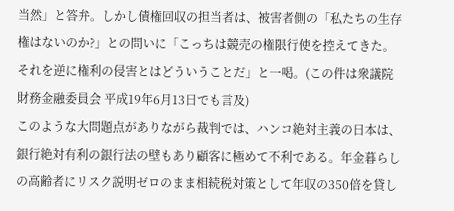当然」と答弁。しかし債権回収の担当者は、被害者側の「私たちの生存権はないのか?」との問いに「こっちは競売の権限行使を控えてきた。それを逆に権利の侵害とはどういうことだ」と一喝。(この件は衆議院財務金融委員会 平成19年6月13日でも言及)
このような大問題点がありながら裁判では、ハンコ絶対主義の日本は、銀行絶対有利の銀行法の壁もあり顧客に極めて不利である。年金暮らしの高齢者にリスク説明ゼロのまま相続税対策として年収の350倍を貸し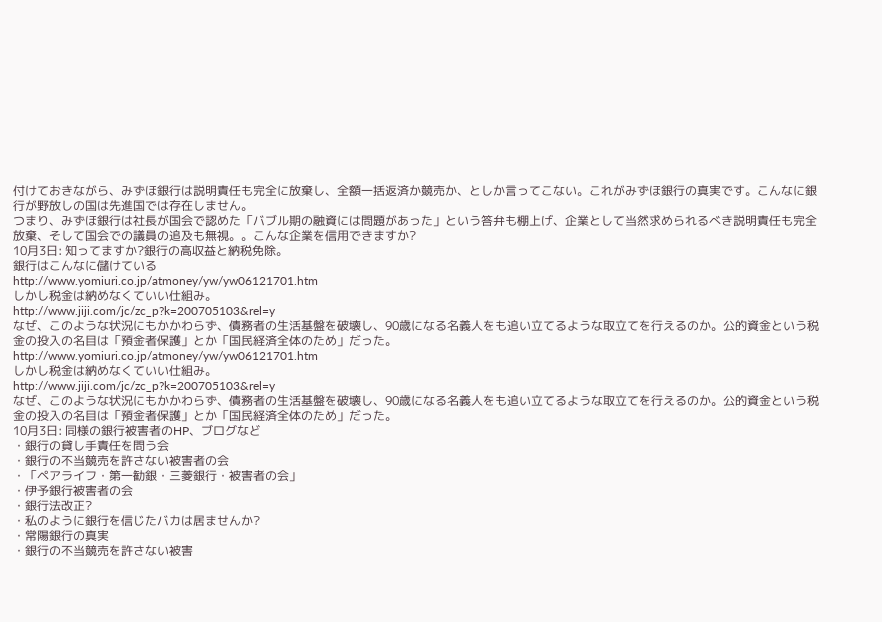付けておきながら、みずほ銀行は説明責任も完全に放棄し、全額一括返済か競売か、としか言ってこない。これがみずほ銀行の真実です。こんなに銀行が野放しの国は先進国では存在しません。
つまり、みずほ銀行は社長が国会で認めた「バブル期の融資には問題があった」という答弁も棚上げ、企業として当然求められるべき説明責任も完全放棄、そして国会での議員の追及も無視。。こんな企業を信用できますか?
10月3日: 知ってますか?銀行の高収益と納税免除。
銀行はこんなに儲けている
http://www.yomiuri.co.jp/atmoney/yw/yw06121701.htm
しかし税金は納めなくていい仕組み。
http://www.jiji.com/jc/zc_p?k=200705103&rel=y
なぜ、このような状況にもかかわらず、債務者の生活基盤を破壊し、90歳になる名義人をも追い立てるような取立てを行えるのか。公的資金という税金の投入の名目は「預金者保護」とか「国民経済全体のため」だった。
http://www.yomiuri.co.jp/atmoney/yw/yw06121701.htm
しかし税金は納めなくていい仕組み。
http://www.jiji.com/jc/zc_p?k=200705103&rel=y
なぜ、このような状況にもかかわらず、債務者の生活基盤を破壊し、90歳になる名義人をも追い立てるような取立てを行えるのか。公的資金という税金の投入の名目は「預金者保護」とか「国民経済全体のため」だった。
10月3日: 同様の銀行被害者のHP、ブログなど
・銀行の貸し手責任を問う会
・銀行の不当競売を許さない被害者の会
・「ペアライフ・第一勧銀・三菱銀行・被害者の会」
・伊予銀行被害者の会
・銀行法改正?
・私のように銀行を信じたバカは居ませんか?
・常陽銀行の真実
・銀行の不当競売を許さない被害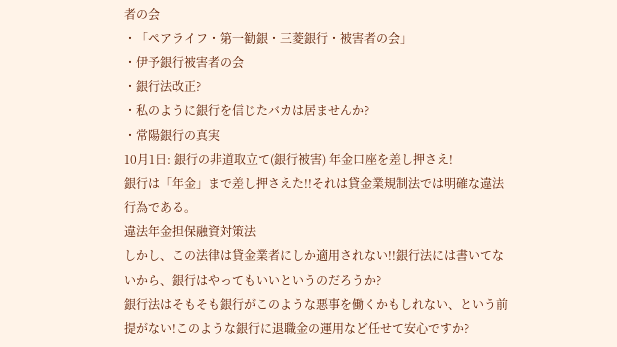者の会
・「ペアライフ・第一勧銀・三菱銀行・被害者の会」
・伊予銀行被害者の会
・銀行法改正?
・私のように銀行を信じたバカは居ませんか?
・常陽銀行の真実
10月1日: 銀行の非道取立て(銀行被害) 年金口座を差し押さえ!
銀行は「年金」まで差し押さえた!!それは貸金業規制法では明確な違法行為である。
違法年金担保融資対策法
しかし、この法律は貸金業者にしか適用されない!!銀行法には書いてないから、銀行はやってもいいというのだろうか?
銀行法はそもそも銀行がこのような悪事を働くかもしれない、という前提がない!このような銀行に退職金の運用など任せて安心ですか?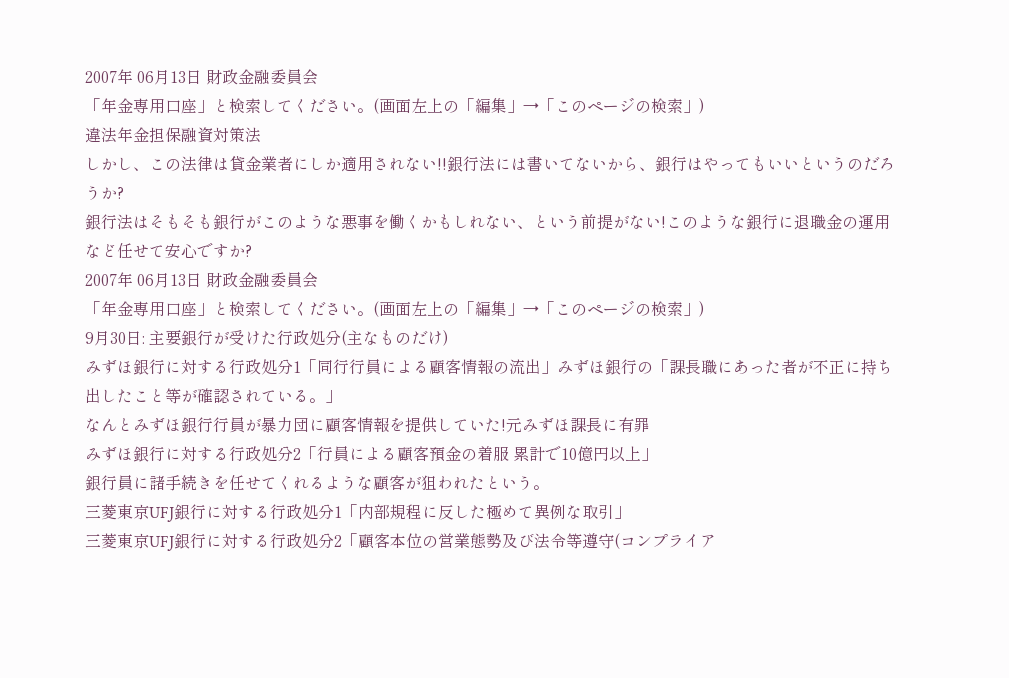2007年 06月13日 財政金融委員会
「年金専用口座」と検索してください。(画面左上の「編集」→「このページの検索」)
違法年金担保融資対策法
しかし、この法律は貸金業者にしか適用されない!!銀行法には書いてないから、銀行はやってもいいというのだろうか?
銀行法はそもそも銀行がこのような悪事を働くかもしれない、という前提がない!このような銀行に退職金の運用など任せて安心ですか?
2007年 06月13日 財政金融委員会
「年金専用口座」と検索してください。(画面左上の「編集」→「このページの検索」)
9月30日: 主要銀行が受けた行政処分(主なものだけ)
みずほ銀行に対する行政処分1「同行行員による顧客情報の流出」みずほ銀行の「課長職にあった者が不正に持ち出したこと等が確認されている。」
なんとみずほ銀行行員が暴力団に顧客情報を提供していた!元みずほ課長に有罪
みずほ銀行に対する行政処分2「行員による顧客預金の着服 累計で10億円以上」
銀行員に諸手続きを任せてくれるような顧客が狙われたという。
三菱東京UFJ銀行に対する行政処分1「内部規程に反した極めて異例な取引」
三菱東京UFJ銀行に対する行政処分2「顧客本位の営業態勢及び法令等遵守(コンプライア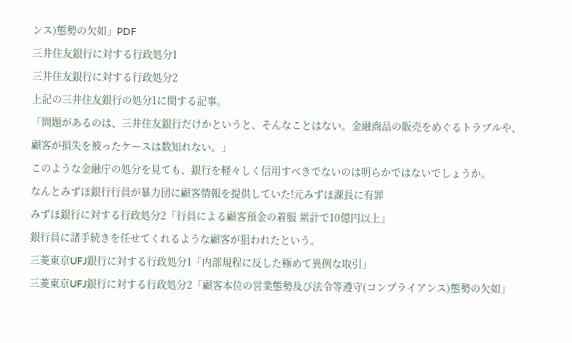ンス)態勢の欠如」PDF
三井住友銀行に対する行政処分1
三井住友銀行に対する行政処分2
上記の三井住友銀行の処分1に関する記事。
「問題があるのは、三井住友銀行だけかというと、そんなことはない。金融商品の販売をめぐるトラブルや、顧客が損失を被ったケースは数知れない。」
このような金融庁の処分を見ても、銀行を軽々しく信用すべきでないのは明らかではないでしょうか。
なんとみずほ銀行行員が暴力団に顧客情報を提供していた!元みずほ課長に有罪
みずほ銀行に対する行政処分2「行員による顧客預金の着服 累計で10億円以上」
銀行員に諸手続きを任せてくれるような顧客が狙われたという。
三菱東京UFJ銀行に対する行政処分1「内部規程に反した極めて異例な取引」
三菱東京UFJ銀行に対する行政処分2「顧客本位の営業態勢及び法令等遵守(コンプライアンス)態勢の欠如」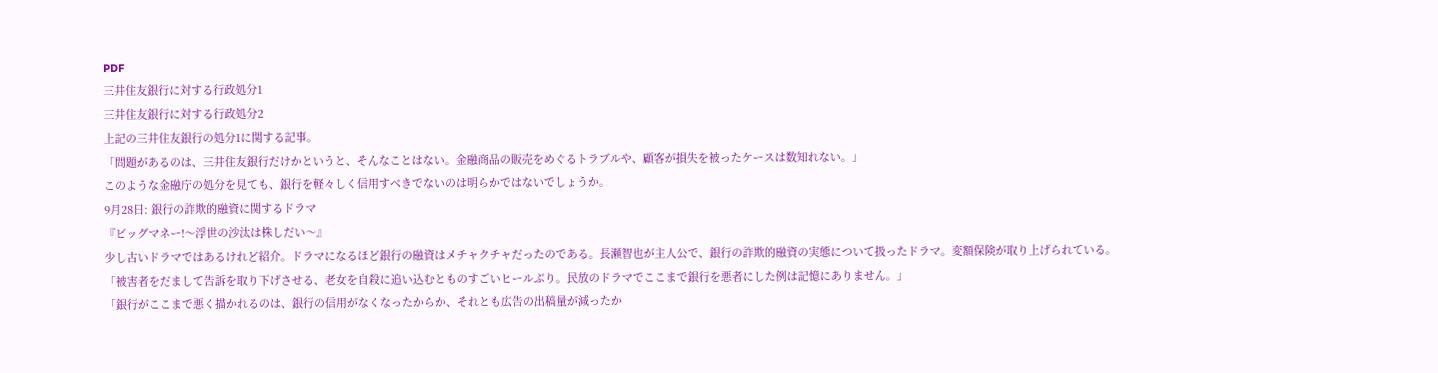PDF
三井住友銀行に対する行政処分1
三井住友銀行に対する行政処分2
上記の三井住友銀行の処分1に関する記事。
「問題があるのは、三井住友銀行だけかというと、そんなことはない。金融商品の販売をめぐるトラブルや、顧客が損失を被ったケースは数知れない。」
このような金融庁の処分を見ても、銀行を軽々しく信用すべきでないのは明らかではないでしょうか。
9月28日: 銀行の詐欺的融資に関するドラマ
『ビッグマネー!〜浮世の沙汰は株しだい〜』
少し古いドラマではあるけれど紹介。ドラマになるほど銀行の融資はメチャクチャだったのである。長瀬智也が主人公で、銀行の詐欺的融資の実態について扱ったドラマ。変額保険が取り上げられている。
「被害者をだまして告訴を取り下げさせる、老女を自殺に追い込むとものすごいヒールぶり。民放のドラマでここまで銀行を悪者にした例は記憶にありません。」
「銀行がここまで悪く描かれるのは、銀行の信用がなくなったからか、それとも広告の出稿量が減ったか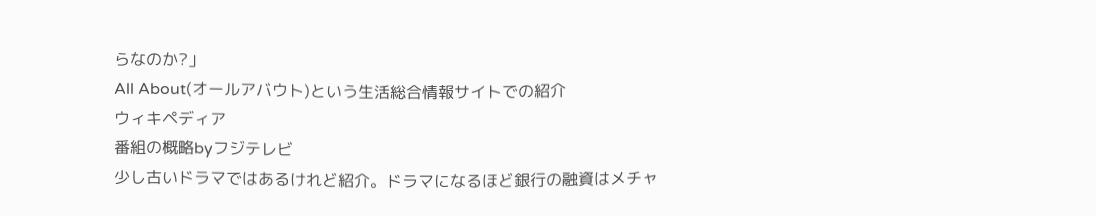らなのか?」
All About(オールアバウト)という生活総合情報サイトでの紹介
ウィキペディア
番組の概略byフジテレビ
少し古いドラマではあるけれど紹介。ドラマになるほど銀行の融資はメチャ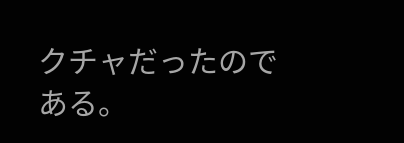クチャだったのである。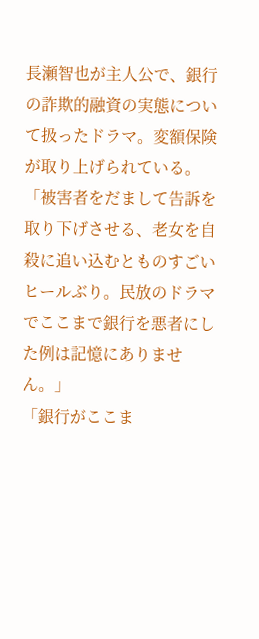長瀬智也が主人公で、銀行の詐欺的融資の実態について扱ったドラマ。変額保険が取り上げられている。
「被害者をだまして告訴を取り下げさせる、老女を自殺に追い込むとものすごいヒールぶり。民放のドラマでここまで銀行を悪者にした例は記憶にありません。」
「銀行がここま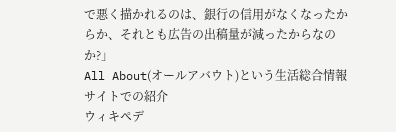で悪く描かれるのは、銀行の信用がなくなったからか、それとも広告の出稿量が減ったからなのか?」
All About(オールアバウト)という生活総合情報サイトでの紹介
ウィキペデ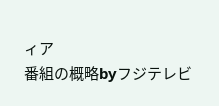ィア
番組の概略byフジテレビ